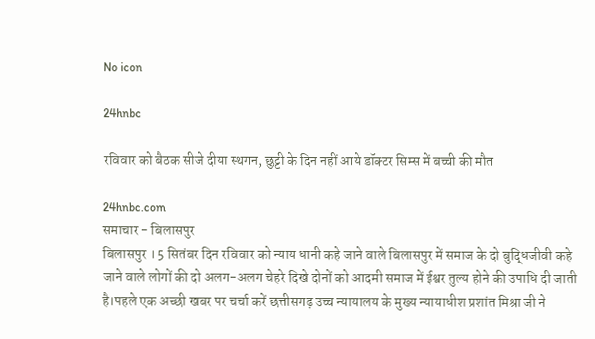No icon

24hnbc

रविवार को बैठक सीजे दीया स्थगन, छुट्टी के दिन नहीं आये डॉक्टर सिम्स में बच्ची की मौत

24hnbc.com
समाचार - बिलासपुर
बिलासपुर । 5 सितंबर दिन रविवार को न्याय धानी कहे जाने वाले बिलासपुर में समाज के दो बुद्धिजीवी कहे जाने वाले लोगों की दो अलग-अलग चेहरे दिखे दोनों को आदमी समाज में ईश्वर तुल्य होने की उपाधि दी जाती है।पहले एक अच्छी खबर पर चर्चा करें छत्तीसगढ़ उच्च न्यायालय के मुख्य न्यायाधीश प्रशांत मिश्रा जी ने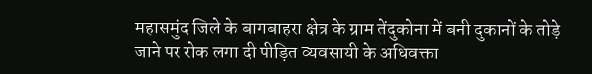महासमुंद जिले के बागबाहरा क्षेत्र के ग्राम तेंदुकोना में बनी दुकानों के तोड़े जाने पर रोक लगा दी पीड़ित व्यवसायी के अधिवक्ता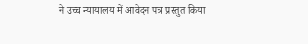ने उच्च न्यायालय में आवेदन पत्र प्रस्तुत किया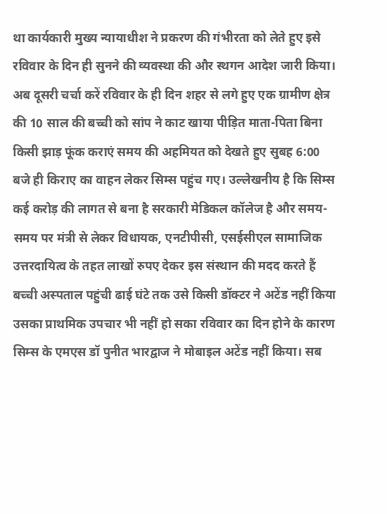था कार्यकारी मुख्य न्यायाधीश ने प्रकरण की गंभीरता को लेते हुए इसे रविवार के दिन ही सुनने की व्यवस्था की और स्थगन आदेश जारी किया। अब दूसरी चर्चा करें रविवार के ही दिन शहर से लगे हुए एक ग्रामीण क्षेत्र की 10 साल की बच्ची को सांप ने काट खाया पीड़ित माता-पिता बिना किसी झाड़ फूंक कराएं समय की अहमियत को देखते हुए सुबह 6:00 बजे ही किराए का वाहन लेकर सिम्स पहुंच गए। उल्लेखनीय है कि सिम्स कई करोड़ की लागत से बना है सरकारी मेडिकल कॉलेज है और समय-समय पर मंत्री से लेकर विधायक, एनटीपीसी, एसईसीएल सामाजिक उत्तरदायित्व के तहत लाखों रुपए देकर इस संस्थान की मदद करते हैं बच्ची अस्पताल पहुंची ढाई घंटे तक उसे किसी डॉक्टर ने अटेंड नहीं किया उसका प्राथमिक उपचार भी नहीं हो सका रविवार का दिन होने के कारण सिम्स के एमएस डॉ पुनीत भारद्वाज ने मोबाइल अटेंड नहीं किया। सब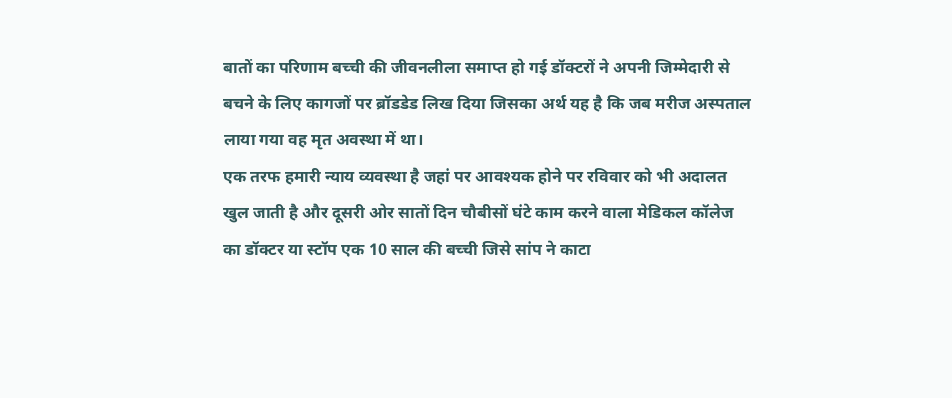बातों का परिणाम बच्ची की जीवनलीला समाप्त हो गई डॉक्टरों ने अपनी जिम्मेदारी से बचने के लिए कागजों पर ब्रॉडडेड लिख दिया जिसका अर्थ यह है कि जब मरीज अस्पताल लाया गया वह मृत अवस्था में था।
एक तरफ हमारी न्याय व्यवस्था है जहां पर आवश्यक होने पर रविवार को भी अदालत खुल जाती है और दूसरी ओर सातों दिन चौबीसों घंटे काम करने वाला मेडिकल कॉलेज का डॉक्टर या स्टॉप एक 10 साल की बच्ची जिसे सांप ने काटा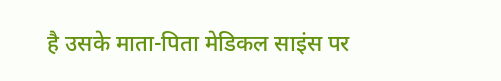है उसके माता-पिता मेडिकल साइंस पर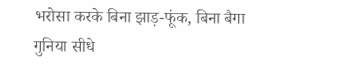भरोसा करके बिना झाड़-फूंक, बिना बैगा गुनिया सीधे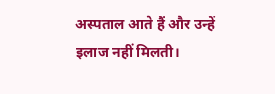अस्पताल आते हैं और उन्हें इलाज नहीं मिलती।